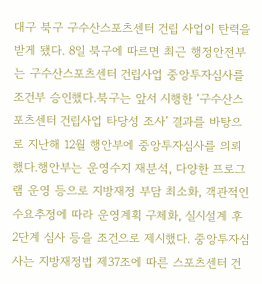대구 북구 구수산스포츠센터 건립 사업이 탄력을 받게 됐다. 8일 북구에 따르면 최근 행정안전부는 구수산스포츠센터 건립사업 중앙투자심사를 조건부 승인했다.북구는 앞서 시행한 ‘구수산스포츠센터 건립사업 타당성 조사’ 결과를 바탕으로 지난해 12월 행안부에 중앙투자심사를 의뢰했다.행안부는 운영수지 재분석, 다양한 프로그램 운영 등으로 지방재정 부담 최소화, 객관적인 수요추정에 따라 운영계획 구체화, 실시설계 후 2단계 심사 등을 조건으로 제시했다. 중앙투자심사는 지방재정법 제37조에 따른 스포츠센터 건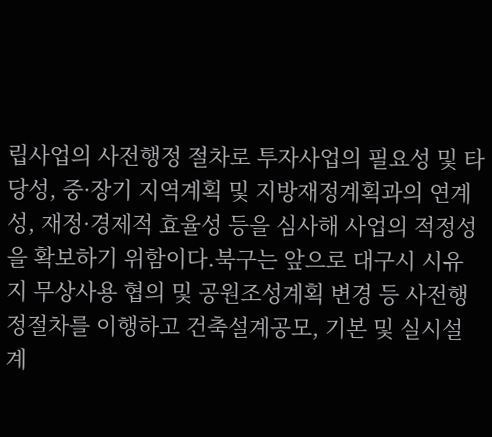립사업의 사전행정 절차로 투자사업의 필요성 및 타당성, 중·장기 지역계획 및 지방재정계획과의 연계성, 재정·경제적 효율성 등을 심사해 사업의 적정성을 확보하기 위함이다.북구는 앞으로 대구시 시유지 무상사용 협의 및 공원조성계획 변경 등 사전행정절차를 이행하고 건축설계공모, 기본 및 실시설계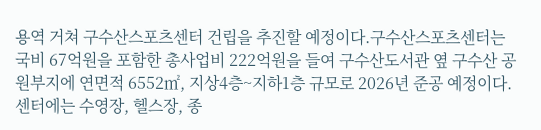용역 거쳐 구수산스포츠센터 건립을 추진할 예정이다.구수산스포츠센터는 국비 67억원을 포함한 총사업비 222억원을 들여 구수산도서관 옆 구수산 공원부지에 연면적 6552㎡, 지상4층~지하1층 규모로 2026년 준공 예정이다. 센터에는 수영장, 헬스장, 종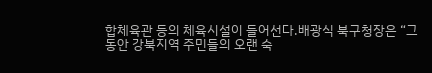합체육관 등의 체육시설이 들어선다.배광식 북구청장은 “그동안 강북지역 주민들의 오랜 숙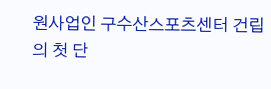원사업인 구수산스포츠센터 건립의 첫 단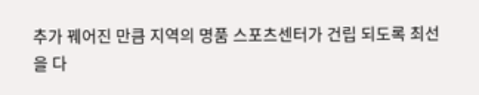추가 꿰어진 만큼 지역의 명품 스포츠센터가 건립 되도록 최선을 다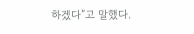하겠다”고 말했다.